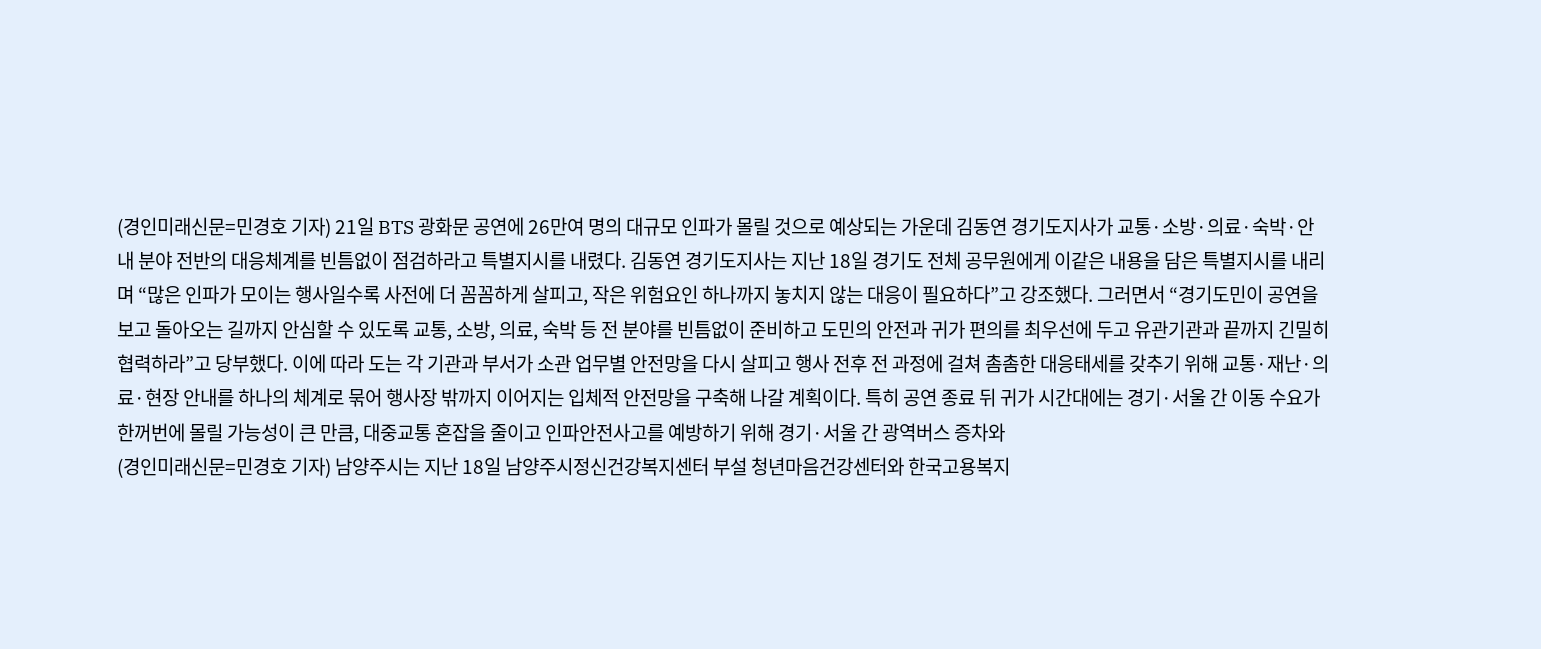(경인미래신문=민경호 기자) 21일 BTS 광화문 공연에 26만여 명의 대규모 인파가 몰릴 것으로 예상되는 가운데 김동연 경기도지사가 교통·소방·의료·숙박·안내 분야 전반의 대응체계를 빈틈없이 점검하라고 특별지시를 내렸다. 김동연 경기도지사는 지난 18일 경기도 전체 공무원에게 이같은 내용을 담은 특별지시를 내리며 “많은 인파가 모이는 행사일수록 사전에 더 꼼꼼하게 살피고, 작은 위험요인 하나까지 놓치지 않는 대응이 필요하다”고 강조했다. 그러면서 “경기도민이 공연을 보고 돌아오는 길까지 안심할 수 있도록 교통, 소방, 의료, 숙박 등 전 분야를 빈틈없이 준비하고 도민의 안전과 귀가 편의를 최우선에 두고 유관기관과 끝까지 긴밀히 협력하라”고 당부했다. 이에 따라 도는 각 기관과 부서가 소관 업무별 안전망을 다시 살피고 행사 전후 전 과정에 걸쳐 촘촘한 대응태세를 갖추기 위해 교통·재난·의료·현장 안내를 하나의 체계로 묶어 행사장 밖까지 이어지는 입체적 안전망을 구축해 나갈 계획이다. 특히 공연 종료 뒤 귀가 시간대에는 경기·서울 간 이동 수요가 한꺼번에 몰릴 가능성이 큰 만큼, 대중교통 혼잡을 줄이고 인파안전사고를 예방하기 위해 경기·서울 간 광역버스 증차와
(경인미래신문=민경호 기자) 남양주시는 지난 18일 남양주시정신건강복지센터 부설 청년마음건강센터와 한국고용복지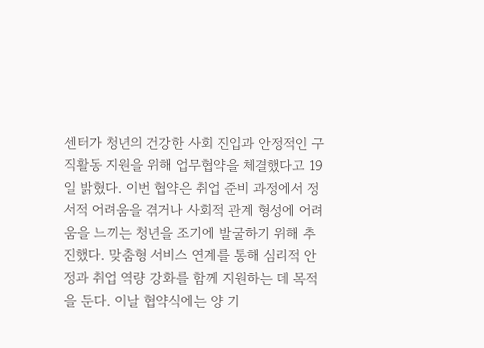센터가 청년의 건강한 사회 진입과 안정적인 구직활동 지원을 위해 업무협약을 체결했다고 19일 밝혔다. 이번 협약은 취업 준비 과정에서 정서적 어려움을 겪거나 사회적 관계 형성에 어려움을 느끼는 청년을 조기에 발굴하기 위해 추진했다. 맞춤형 서비스 연계를 통해 심리적 안정과 취업 역량 강화를 함께 지원하는 데 목적을 둔다. 이날 협약식에는 양 기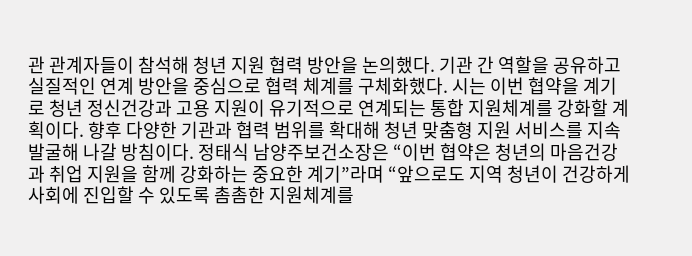관 관계자들이 참석해 청년 지원 협력 방안을 논의했다. 기관 간 역할을 공유하고 실질적인 연계 방안을 중심으로 협력 체계를 구체화했다. 시는 이번 협약을 계기로 청년 정신건강과 고용 지원이 유기적으로 연계되는 통합 지원체계를 강화할 계획이다. 향후 다양한 기관과 협력 범위를 확대해 청년 맞춤형 지원 서비스를 지속 발굴해 나갈 방침이다. 정태식 남양주보건소장은 “이번 협약은 청년의 마음건강과 취업 지원을 함께 강화하는 중요한 계기”라며 “앞으로도 지역 청년이 건강하게 사회에 진입할 수 있도록 촘촘한 지원체계를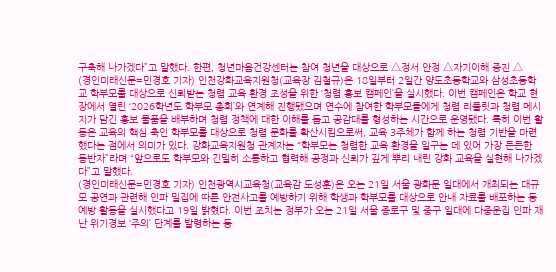구축해 나가겠다”고 말했다. 한편, 청년마음건강센터는 참여 청년을 대상으로 △정서 안정 △자기이해 증진 △
(경인미래신문=민경호 기자) 인천강화교육지원청(교육장 김철규)은 18일부터 2일간 양도초등학교와 삼성초등학교 학부모를 대상으로 신뢰받는 청렴 교육 환경 조성을 위한 ‘청렴 홍보 캠페인’을 실시했다. 이번 캠페인은 학교 현장에서 열린 ‘2026학년도 학부모 총회’와 연계해 진행됐으며 연수에 참여한 학부모들에게 청렴 리플릿과 청렴 메시지가 담긴 홍보 물품을 배부하며 청렴 정책에 대한 이해를 돕고 공감대를 형성하는 시간으로 운영됐다. 특히 이번 활동은 교육의 핵심 축인 학부모를 대상으로 청렴 문화를 확산시킴으로써, 교육 3주체가 함께 하는 청렴 기반을 마련했다는 점에서 의미가 있다. 강화교육지원청 관계자는 “학부모는 청렴한 교육 환경을 일구는 데 있어 가장 든든한 동반자”라며 “앞으로도 학부모와 긴밀히 소통하고 협력해 공정과 신뢰가 깊게 뿌리 내린 강화 교육을 실현해 나가겠다”고 말했다.
(경인미래신문=민경호 기자) 인천광역시교육청(교육감 도성훈)은 오는 21일 서울 광화문 일대에서 개최되는 대규모 공연과 관련해 인파 밀집에 따른 안전사고를 예방하기 위해 학생과 학부모를 대상으로 안내 자료를 배포하는 등 예방 활동을 실시했다고 19일 밝혔다. 이번 조치는 정부가 오는 21일 서울 종로구 및 중구 일대에 다중운집 인파 재난 위기경보 ‘주의’ 단계를 발령하는 등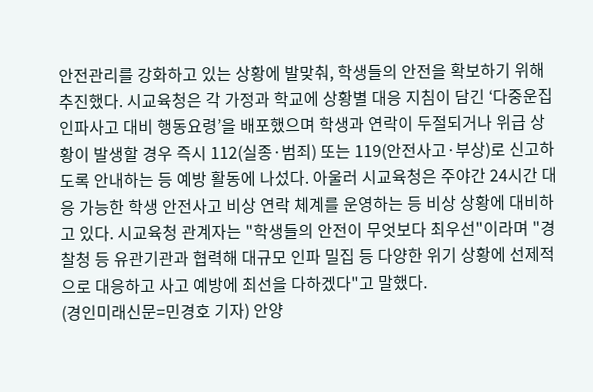안전관리를 강화하고 있는 상황에 발맞춰, 학생들의 안전을 확보하기 위해 추진했다. 시교육청은 각 가정과 학교에 상황별 대응 지침이 담긴 ‘다중운집 인파사고 대비 행동요령’을 배포했으며 학생과 연락이 두절되거나 위급 상황이 발생할 경우 즉시 112(실종·범죄) 또는 119(안전사고·부상)로 신고하도록 안내하는 등 예방 활동에 나섰다. 아울러 시교육청은 주야간 24시간 대응 가능한 학생 안전사고 비상 연락 체계를 운영하는 등 비상 상황에 대비하고 있다. 시교육청 관계자는 "학생들의 안전이 무엇보다 최우선"이라며 "경찰청 등 유관기관과 협력해 대규모 인파 밀집 등 다양한 위기 상황에 선제적으로 대응하고 사고 예방에 최선을 다하겠다"고 말했다.
(경인미래신문=민경호 기자) 안양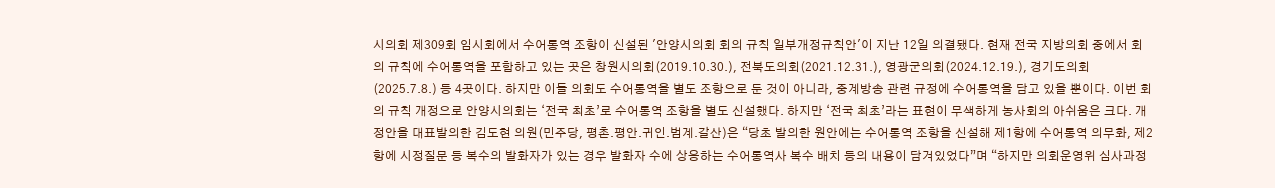시의회 제309회 임시회에서 수어통역 조항이 신설된 '안양시의회 회의 규칙 일부개정규칙안'이 지난 12일 의결됐다. 현재 전국 지방의회 중에서 회의 규칙에 수어통역을 포함하고 있는 곳은 창원시의회(2019.10.30.), 전북도의회(2021.12.31.), 영광군의회(2024.12.19.), 경기도의회(2025.7.8.) 등 4곳이다. 하지만 이들 의회도 수어통역을 별도 조항으로 둔 것이 아니라, 중계방송 관련 규정에 수어통역을 담고 있을 뿐이다. 이번 회의 규칙 개정으로 안양시의회는 ‘전국 최초’로 수어통역 조항을 별도 신설했다. 하지만 ‘전국 최초’라는 표현이 무색하게 농사회의 아쉬움은 크다. 개정안을 대표발의한 김도현 의원(민주당, 평촌․평안․귀인․범계․갈산)은 “당초 발의한 원안에는 수어통역 조항을 신설해 제1항에 수어통역 의무화, 제2항에 시정질문 등 복수의 발화자가 있는 경우 발화자 수에 상응하는 수어통역사 복수 배치 등의 내용이 담겨있었다”며 “하지만 의회운영위 심사과정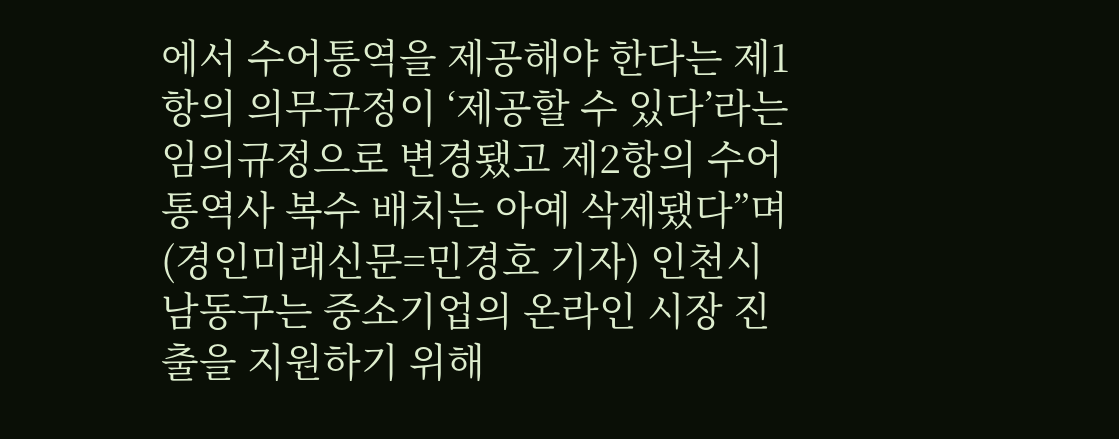에서 수어통역을 제공해야 한다는 제1항의 의무규정이 ‘제공할 수 있다’라는 임의규정으로 변경됐고 제2항의 수어통역사 복수 배치는 아예 삭제됐다”며
(경인미래신문=민경호 기자) 인천시 남동구는 중소기업의 온라인 시장 진출을 지원하기 위해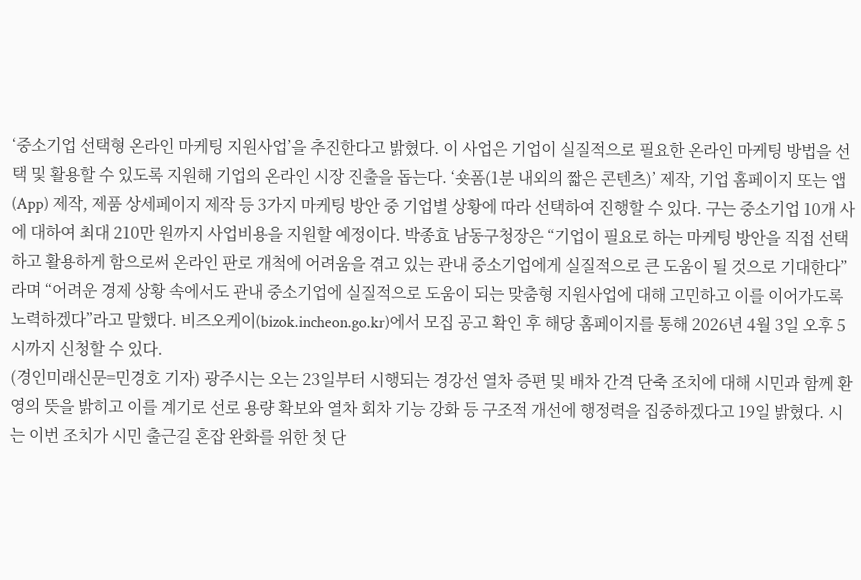‘중소기업 선택형 온라인 마케팅 지원사업’을 추진한다고 밝혔다. 이 사업은 기업이 실질적으로 필요한 온라인 마케팅 방법을 선택 및 활용할 수 있도록 지원해 기업의 온라인 시장 진출을 돕는다. ‘숏폼(1분 내외의 짧은 콘텐츠)’ 제작, 기업 홈페이지 또는 앱(App) 제작, 제품 상세페이지 제작 등 3가지 마케팅 방안 중 기업별 상황에 따라 선택하여 진행할 수 있다. 구는 중소기업 10개 사에 대하여 최대 210만 원까지 사업비용을 지원할 예정이다. 박종효 남동구청장은 “기업이 필요로 하는 마케팅 방안을 직접 선택하고 활용하게 함으로써 온라인 판로 개척에 어려움을 겪고 있는 관내 중소기업에게 실질적으로 큰 도움이 될 것으로 기대한다”라며 “어려운 경제 상황 속에서도 관내 중소기업에 실질적으로 도움이 되는 맞춤형 지원사업에 대해 고민하고 이를 이어가도록 노력하겠다”라고 말했다. 비즈오케이(bizok.incheon.go.kr)에서 모집 공고 확인 후 해당 홈페이지를 통해 2026년 4월 3일 오후 5시까지 신청할 수 있다.
(경인미래신문=민경호 기자) 광주시는 오는 23일부터 시행되는 경강선 열차 증편 및 배차 간격 단축 조치에 대해 시민과 함께 환영의 뜻을 밝히고 이를 계기로 선로 용량 확보와 열차 회차 기능 강화 등 구조적 개선에 행정력을 집중하겠다고 19일 밝혔다. 시는 이번 조치가 시민 출근길 혼잡 완화를 위한 첫 단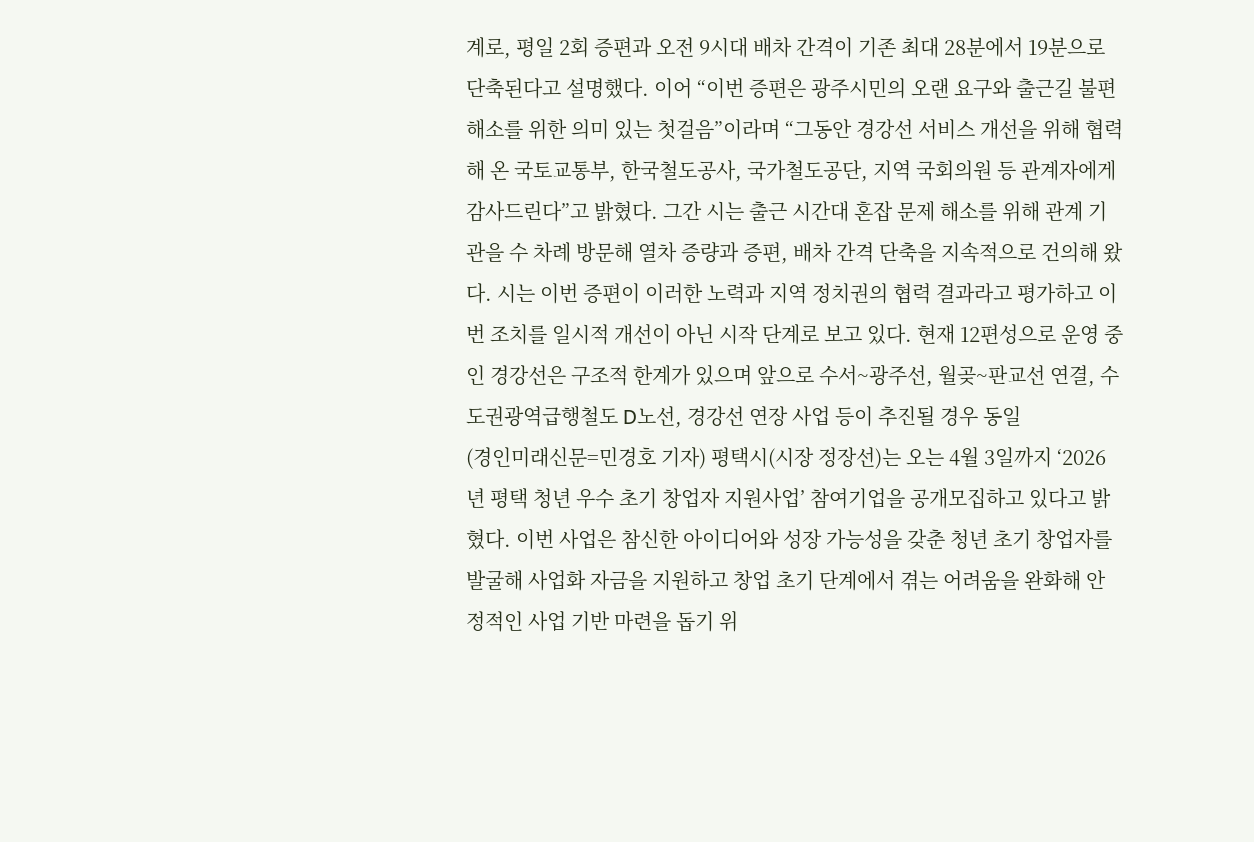계로, 평일 2회 증편과 오전 9시대 배차 간격이 기존 최대 28분에서 19분으로 단축된다고 설명했다. 이어 “이번 증편은 광주시민의 오랜 요구와 출근길 불편 해소를 위한 의미 있는 첫걸음”이라며 “그동안 경강선 서비스 개선을 위해 협력해 온 국토교통부, 한국철도공사, 국가철도공단, 지역 국회의원 등 관계자에게 감사드린다”고 밝혔다. 그간 시는 출근 시간대 혼잡 문제 해소를 위해 관계 기관을 수 차례 방문해 열차 증량과 증편, 배차 간격 단축을 지속적으로 건의해 왔다. 시는 이번 증편이 이러한 노력과 지역 정치권의 협력 결과라고 평가하고 이번 조치를 일시적 개선이 아닌 시작 단계로 보고 있다. 현재 12편성으로 운영 중인 경강선은 구조적 한계가 있으며 앞으로 수서~광주선, 월곶~판교선 연결, 수도권광역급행철도 D노선, 경강선 연장 사업 등이 추진될 경우 동일
(경인미래신문=민경호 기자) 평택시(시장 정장선)는 오는 4월 3일까지 ‘2026년 평택 청년 우수 초기 창업자 지원사업’ 참여기업을 공개모집하고 있다고 밝혔다. 이번 사업은 참신한 아이디어와 성장 가능성을 갖춘 청년 초기 창업자를 발굴해 사업화 자금을 지원하고 창업 초기 단계에서 겪는 어려움을 완화해 안정적인 사업 기반 마련을 돕기 위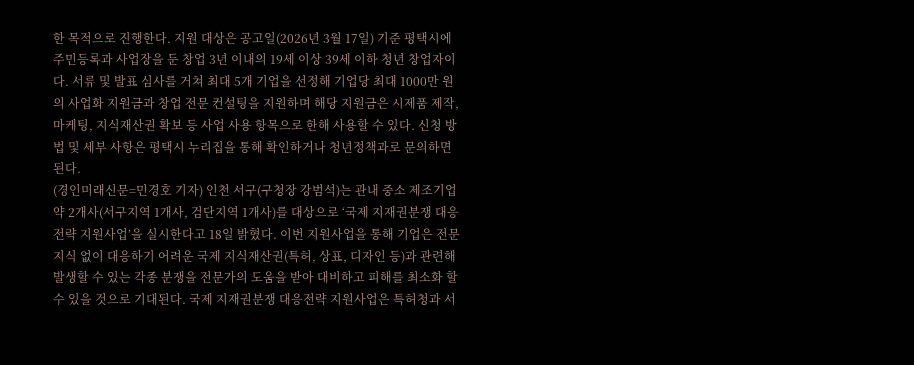한 목적으로 진행한다. 지원 대상은 공고일(2026년 3월 17일) 기준 평택시에 주민등록과 사업장을 둔 창업 3년 이내의 19세 이상 39세 이하 청년 창업자이다. 서류 및 발표 심사를 거쳐 최대 5개 기업을 선정해 기업당 최대 1000만 원의 사업화 지원금과 창업 전문 컨설팅을 지원하며 해당 지원금은 시제품 제작, 마케팅, 지식재산권 확보 등 사업 사용 항목으로 한해 사용할 수 있다. 신청 방법 및 세부 사항은 평택시 누리집을 통해 확인하거나 청년정책과로 문의하면 된다.
(경인미래신문=민경호 기자) 인천 서구(구청장 강범석)는 관내 중소 제조기업 약 2개사(서구지역 1개사, 검단지역 1개사)를 대상으로 ‘국제 지재권분쟁 대응전략 지원사업’을 실시한다고 18일 밝혔다. 이번 지원사업을 통해 기업은 전문지식 없이 대응하기 어려운 국제 지식재산권(특허, 상표, 디자인 등)과 관련해 발생할 수 있는 각종 분쟁을 전문가의 도움을 받아 대비하고 피해를 최소화 할 수 있을 것으로 기대된다. 국제 지재권분쟁 대응전략 지원사업은 특허청과 서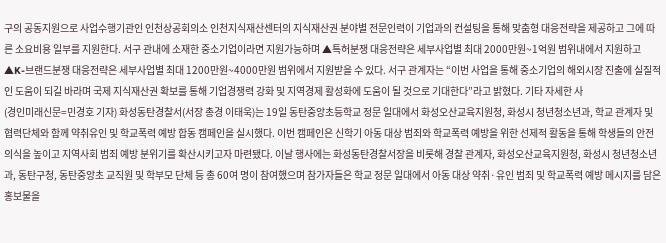구의 공동지원으로 사업수행기관인 인천상공회의소 인천지식재산센터의 지식재산권 분야별 전문인력이 기업과의 컨설팅을 통해 맞춤형 대응전략을 제공하고 그에 따른 소요비용 일부를 지원한다. 서구 관내에 소재한 중소기업이라면 지원가능하며 ▲특허분쟁 대응전략은 세부사업별 최대 2000만원~1억원 범위내에서 지원하고 ▲K-브랜드분쟁 대응전략은 세부사업별 최대 1200만원~4000만원 범위에서 지원받을 수 있다. 서구 관계자는 “이번 사업을 통해 중소기업의 해외시장 진출에 실질적인 도움이 되길 바라며 국제 지식재산권 확보를 통해 기업경쟁력 강화 및 지역경제 활성화에 도움이 될 것으로 기대한다”라고 밝혔다. 기타 자세한 사
(경인미래신문=민경호 기자) 화성동탄경찰서(서장 총경 이태욱)는 19일 동탄중앙초등학교 정문 일대에서 화성오산교육지원청, 화성시 청년청소년과, 학교 관계자 및 협력단체와 함께 약취유인 및 학교폭력 예방 합동 캠페인을 실시했다. 이번 캠페인은 신학기 아동 대상 범죄와 학교폭력 예방을 위한 선제적 활동을 통해 학생들의 안전의식을 높이고 지역사회 범죄 예방 분위기를 확산시키고자 마련됐다. 이날 행사에는 화성동탄경찰서장을 비롯해 경찰 관계자, 화성오산교육지원청, 화성시 청년청소년과, 동탄구청, 동탄중앙초 교직원 및 학부모 단체 등 총 60여 명이 참여했으며 참가자들은 학교 정문 일대에서 아동 대상 약취·유인 범죄 및 학교폭력 예방 메시지를 담은 홍보물을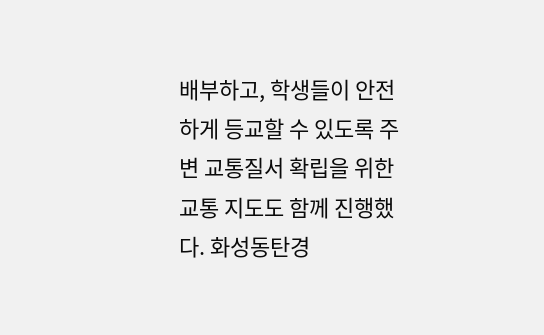배부하고, 학생들이 안전하게 등교할 수 있도록 주변 교통질서 확립을 위한 교통 지도도 함께 진행했다. 화성동탄경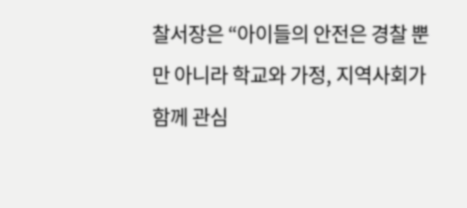찰서장은 “아이들의 안전은 경찰 뿐만 아니라 학교와 가정, 지역사회가 함께 관심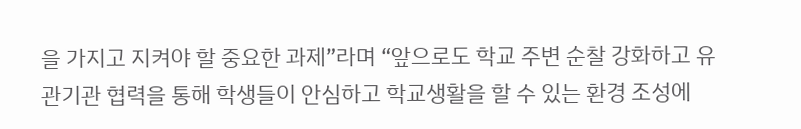을 가지고 지켜야 할 중요한 과제”라며 “앞으로도 학교 주변 순찰 강화하고 유관기관 협력을 통해 학생들이 안심하고 학교생활을 할 수 있는 환경 조성에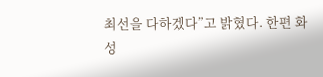최선을 다하겠다”고 밝혔다. 한편 화성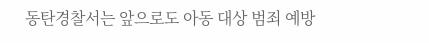동탄경찰서는 앞으로도 아동 대상 범죄 예방